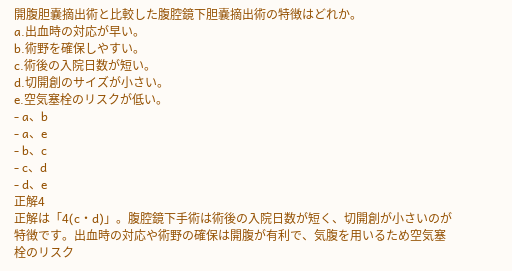開腹胆嚢摘出術と比較した腹腔鏡下胆嚢摘出術の特徴はどれか。
a.出血時の対応が早い。
b.術野を確保しやすい。
c.術後の入院日数が短い。
d.切開創のサイズが小さい。
e.空気塞栓のリスクが低い。
- a、b
- a、e
- b、c
- c、d
- d、e
正解4
正解は「4(c・d)」。腹腔鏡下手術は術後の入院日数が短く、切開創が小さいのが特徴です。出血時の対応や術野の確保は開腹が有利で、気腹を用いるため空気塞栓のリスク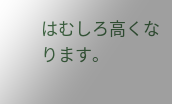はむしろ高くなります。